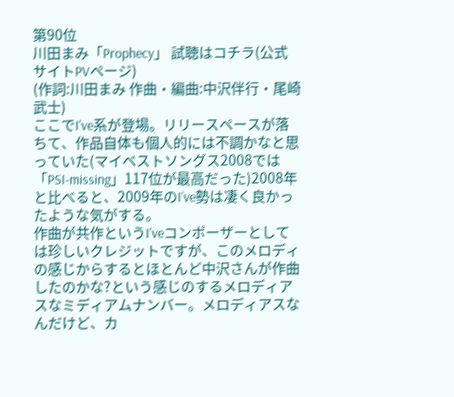第90位
川田まみ「Prophecy」 試聴はコチラ(公式サイトPVページ)
(作詞:川田まみ 作曲・編曲:中沢伴行・尾崎武士)
ここでI've系が登場。リリースペースが落ちて、作品自体も個人的には不調かなと思っていた(マイベストソングス2008では「PSI-missing」117位が最高だった)2008年と比べると、2009年のI've勢は凄く良かったような気がする。
作曲が共作というI'veコンポーザーとしては珍しいクレジットですが、このメロディの感じからするとほとんど中沢さんが作曲したのかな?という感じのするメロディアスなミディアムナンバー。メロディアスなんだけど、カ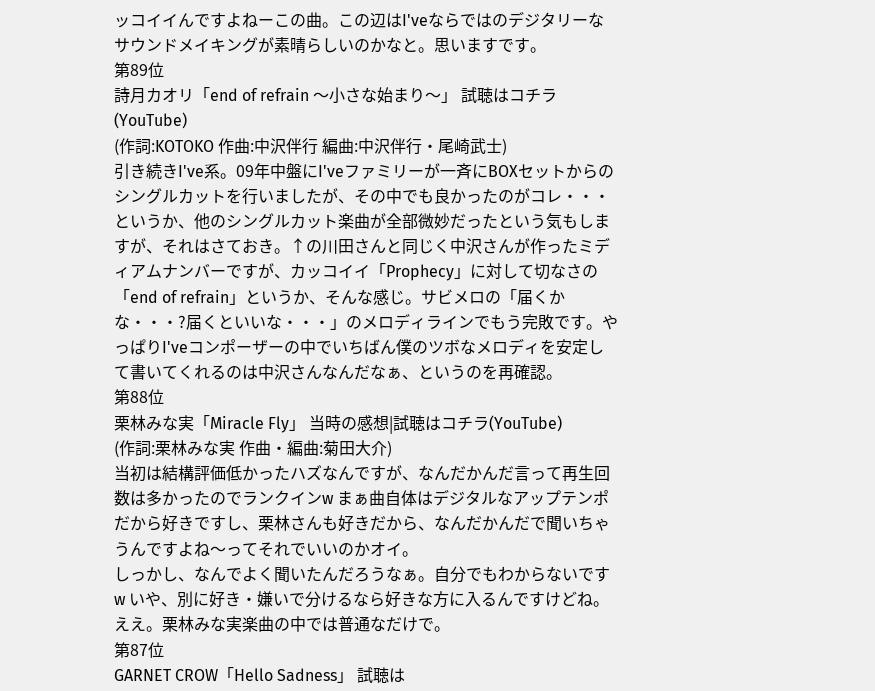ッコイイんですよねーこの曲。この辺はI'veならではのデジタリーなサウンドメイキングが素晴らしいのかなと。思いますです。
第89位
詩月カオリ「end of refrain 〜小さな始まり〜」 試聴はコチラ(YouTube)
(作詞:KOTOKO 作曲:中沢伴行 編曲:中沢伴行・尾崎武士)
引き続きI've系。09年中盤にI'veファミリーが一斉にBOXセットからのシングルカットを行いましたが、その中でも良かったのがコレ・・・というか、他のシングルカット楽曲が全部微妙だったという気もしますが、それはさておき。↑の川田さんと同じく中沢さんが作ったミディアムナンバーですが、カッコイイ「Prophecy」に対して切なさの「end of refrain」というか、そんな感じ。サビメロの「届くかな・・・?届くといいな・・・」のメロディラインでもう完敗です。やっぱりI'veコンポーザーの中でいちばん僕のツボなメロディを安定して書いてくれるのは中沢さんなんだなぁ、というのを再確認。
第88位
栗林みな実「Miracle Fly」 当時の感想|試聴はコチラ(YouTube)
(作詞:栗林みな実 作曲・編曲:菊田大介)
当初は結構評価低かったハズなんですが、なんだかんだ言って再生回数は多かったのでランクインw まぁ曲自体はデジタルなアップテンポだから好きですし、栗林さんも好きだから、なんだかんだで聞いちゃうんですよね〜ってそれでいいのかオイ。
しっかし、なんでよく聞いたんだろうなぁ。自分でもわからないですw いや、別に好き・嫌いで分けるなら好きな方に入るんですけどね。ええ。栗林みな実楽曲の中では普通なだけで。
第87位
GARNET CROW「Hello Sadness」 試聴は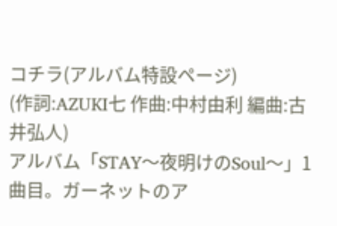コチラ(アルバム特設ページ)
(作詞:AZUKI七 作曲:中村由利 編曲:古井弘人)
アルバム「STAY〜夜明けのSoul〜」1曲目。ガーネットのア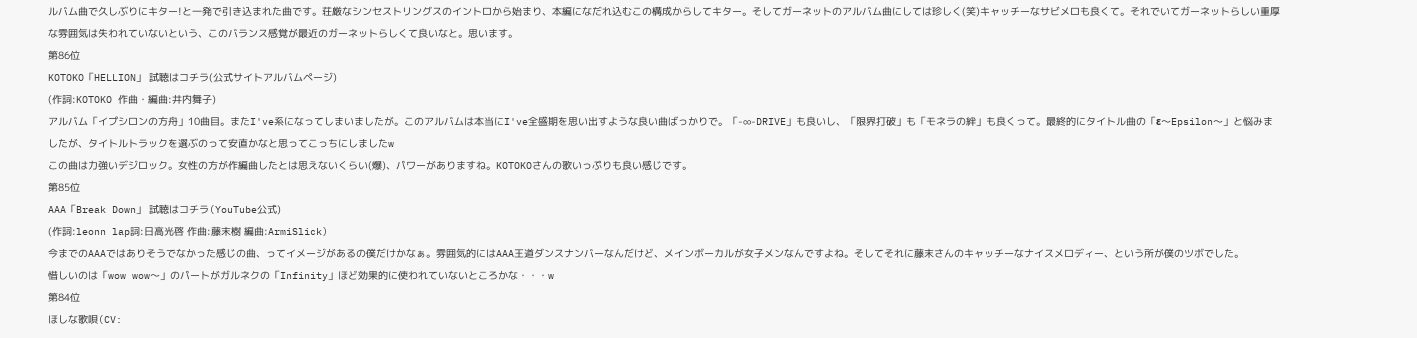ルバム曲で久しぶりにキター!と一発で引き込まれた曲です。荘厳なシンセストリングスのイントロから始まり、本編になだれ込むこの構成からしてキター。そしてガーネットのアルバム曲にしては珍しく(笑)キャッチーなサビメロも良くて。それでいてガーネットらしい重厚な雰囲気は失われていないという、このバランス感覚が最近のガーネットらしくて良いなと。思います。
第86位
KOTOKO「HELLION」 試聴はコチラ(公式サイトアルバムページ)
(作詞:KOTOKO 作曲・編曲:井内舞子)
アルバム「イプシロンの方舟」10曲目。またI've系になってしまいましたが。このアルバムは本当にI've全盛期を思い出すような良い曲ばっかりで。「-∞-DRIVE」も良いし、「限界打破」も「モネラの絆」も良くって。最終的にタイトル曲の「ε〜Epsilon〜」と悩みましたが、タイトルトラックを選ぶのって安直かなと思ってこっちにしましたw
この曲は力強いデジロック。女性の方が作編曲したとは思えないくらい(爆)、パワーがありますね。KOTOKOさんの歌いっぷりも良い感じです。
第85位
AAA「Break Down」 試聴はコチラ(YouTube公式)
(作詞:leonn lap詞:日高光啓 作曲:藤末樹 編曲:ArmiSlick)
今までのAAAではありそうでなかった感じの曲、ってイメージがあるの僕だけかなぁ。雰囲気的にはAAA王道ダンスナンバーなんだけど、メインボーカルが女子メンなんですよね。そしてそれに藤末さんのキャッチーなナイスメロディー、という所が僕のツボでした。
惜しいのは「wow wow〜」のパートがガルネクの「Infinity」ほど効果的に使われていないところかな・・・w
第84位
ほしな歌唄(CV: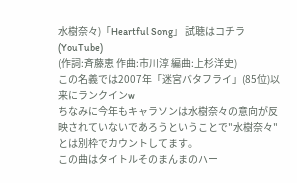水樹奈々)「Heartful Song」 試聴はコチラ(YouTube)
(作詞:斉藤恵 作曲:市川淳 編曲:上杉洋史)
この名義では2007年「迷宮バタフライ」(85位)以来にランクインw
ちなみに今年もキャラソンは水樹奈々の意向が反映されていないであろうということで"水樹奈々"とは別枠でカウントしてます。
この曲はタイトルそのまんまのハー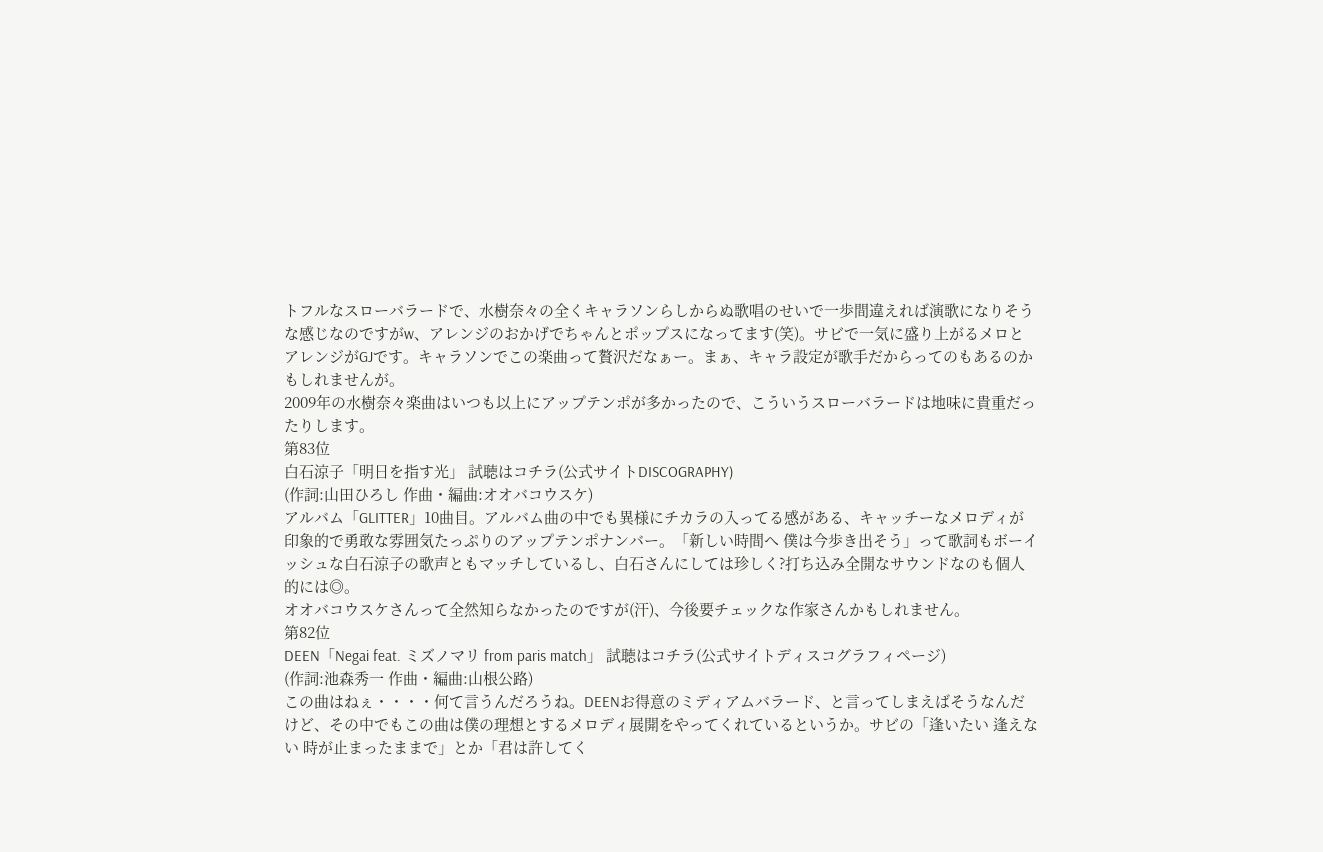トフルなスローバラードで、水樹奈々の全くキャラソンらしからぬ歌唱のせいで一歩間違えれば演歌になりそうな感じなのですがw、アレンジのおかげでちゃんとポップスになってます(笑)。サビで一気に盛り上がるメロとアレンジがGJです。キャラソンでこの楽曲って贅沢だなぁー。まぁ、キャラ設定が歌手だからってのもあるのかもしれませんが。
2009年の水樹奈々楽曲はいつも以上にアップテンポが多かったので、こういうスローバラードは地味に貴重だったりします。
第83位
白石涼子「明日を指す光」 試聴はコチラ(公式サイトDISCOGRAPHY)
(作詞:山田ひろし 作曲・編曲:オオバコウスケ)
アルバム「GLITTER」10曲目。アルバム曲の中でも異様にチカラの入ってる感がある、キャッチーなメロディが印象的で勇敢な雰囲気たっぷりのアップテンポナンバー。「新しい時間へ 僕は今歩き出そう」って歌詞もボーイッシュな白石涼子の歌声ともマッチしているし、白石さんにしては珍しく?打ち込み全開なサウンドなのも個人的には◎。
オオバコウスケさんって全然知らなかったのですが(汗)、今後要チェックな作家さんかもしれません。
第82位
DEEN「Negai feat. ミズノマリ from paris match」 試聴はコチラ(公式サイトディスコグラフィページ)
(作詞:池森秀一 作曲・編曲:山根公路)
この曲はねぇ・・・・何て言うんだろうね。DEENお得意のミディアムバラード、と言ってしまえばそうなんだけど、その中でもこの曲は僕の理想とするメロディ展開をやってくれているというか。サビの「逢いたい 逢えない 時が止まったままで」とか「君は許してく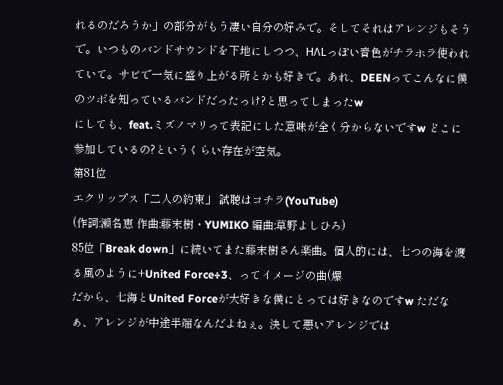れるのだろうか」の部分がもう凄い自分の好みで。そしてそれはアレンジもそうで。いつものバンドサウンドを下地にしつつ、HΛLっぽい音色がチラホラ使われていて。サビで一気に盛り上がる所とかも好きで。あれ、DEENってこんなに僕のツボを知っているバンドだったっけ?と思ってしまったw
にしても、feat.ミズノマリって表記にした意味が全く分からないですw どこに参加しているの?というくらい存在が空気。
第81位
エクリップス「二人の約束」 試聴はコチラ(YouTube)
(作詞:瀬名恵 作曲:藤末樹・YUMIKO 編曲:草野よしひろ)
85位「Break down」に続いてまた藤末樹さん楽曲。個人的には、七つの海を渡る風のように+United Force÷3、ってイメージの曲(爆
だから、七海とUnited Forceが大好きな僕にとっては好きなのですw ただなぁ、アレンジが中途半端なんだよねぇ。決して悪いアレンジでは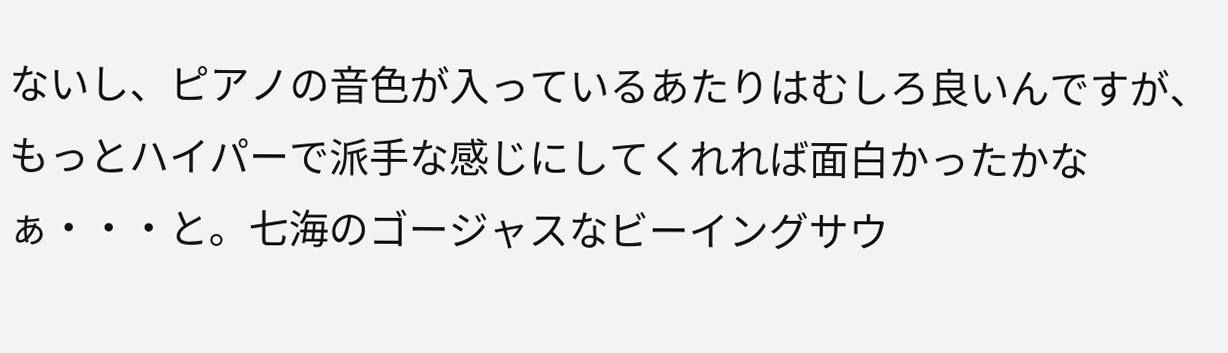ないし、ピアノの音色が入っているあたりはむしろ良いんですが、もっとハイパーで派手な感じにしてくれれば面白かったかなぁ・・・と。七海のゴージャスなビーイングサウ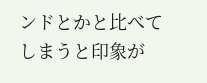ンドとかと比べてしまうと印象が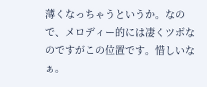薄くなっちゃうというか。なので、メロディー的には凄くツボなのですがこの位置です。惜しいなぁ。